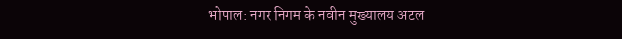भोपाल: नगर निगम के नवीन मुख्यालय अटल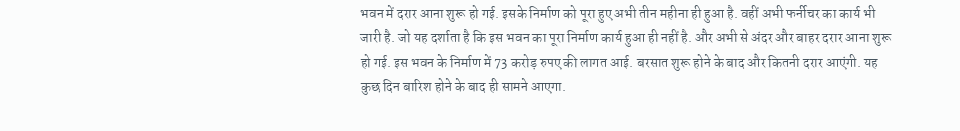भवन में दरार आना शुरू हो गई. इसके निर्माण को पूरा हुए अभी तीन महीना ही हुआ है. वहीं अभी फर्नीचर का कार्य भी जारी है. जो यह दर्शाता है कि इस भवन का पूरा निर्माण कार्य हुआ ही नहीं है. और अभी से अंदर और बाहर दरार आना शुरू हो गई. इस भवन के निर्माण में 73 करोड़ रुपए की लागत आई. बरसात शुरू होने के बाद और कितनी दरार आएंगी. यह कुछ दिन बारिश होने के बाद ही सामने आएगा.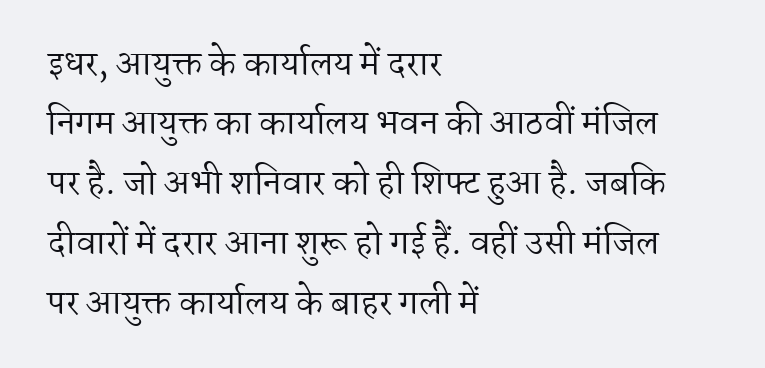इधर, आयुक्त के कार्यालय में दरार
निगम आयुक्त का कार्यालय भवन की आठवीं मंजिल पर है. जो अभी शनिवार को ही शिफ्ट हुआ है. जबकि दीवारों में दरार आना शुरू हो गई हैं. वहीं उसी मंजिल पर आयुक्त कार्यालय के बाहर गली में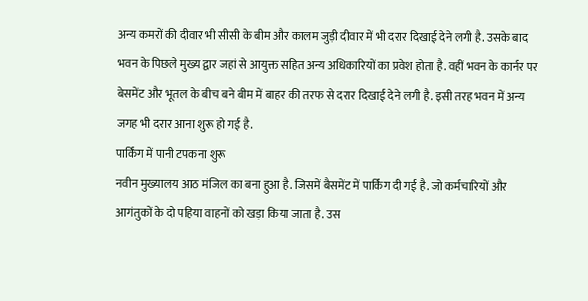अन्य कमरों की दीवार भी सीसी के बीम और कालम जुड़ी दीवार में भी दरार दिखाई देने लगी है. उसके बाद भवन के पिछले मुख्य द्वार जहां से आयुक्त सहित अन्य अधिकारियों का प्रवेश होता है. वहीं भवन के कार्नर पर बेसमेंट और भूतल के बीच बने बीम में बाहर की तरफ से दरार दिखाई देने लगी है. इसी तरह भवन में अन्य जगह भी दरार आना शुरू हो गई है.
पार्किंग में पानी टपकना शुरू
नवीन मुख्यालय आठ मंजिल का बना हुआ है. जिसमें बैसमेंट में पार्किग दी गई है. जो कर्मचारियों और आगंतुकों के दो पहिया वाहनों को खड़ा किया जाता है. उस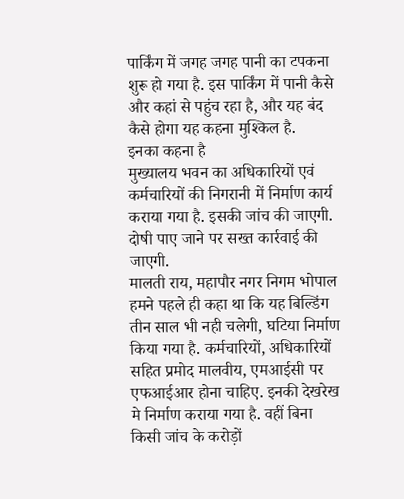पार्किंग में जगह जगह पानी का टपकना शुरू हो गया है. इस पार्किंग में पानी कैसे और कहां से पहुंच रहा है, और यह बंद कैसे होगा यह कहना मुश्किल है.
इनका कहना है
मुख्यालय भवन का अधिकारियों एवं कर्मचारियों की निगरानी में निर्माण कार्य कराया गया है. इसकी जांच की जाएगी. दोषी पाए जाने पर सख्त कार्रवाई की जाएगी.
मालती राय, महापौर नगर निगम भोपाल
हमने पहले ही कहा था कि यह बिल्डिंग तीन साल भी नही चलेगी, घटिया निर्माण किया गया है. कर्मचारियों, अधिकारियों सहित प्रमोद मालवीय, एमआईसी पर एफआईआर होना चाहिए. इनकी देखरेख मे निर्माण कराया गया है. वहीं बिना किसी जांच के करोड़ों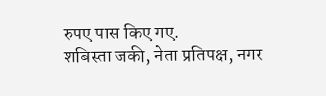रुपए पास किए गए.
शबिस्ता जकी, नेता प्रतिपक्ष, नगर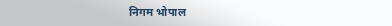निगम भोपाल